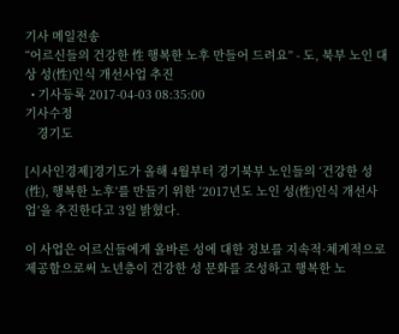기사 메일전송
“어르신들의 건강한 性 행복한 노후 만들어 드려요” - 도, 북부 노인 대상 성(性)인식 개선사업 추진
  • 기사등록 2017-04-03 08:35:00
기사수정
    경기도

[시사인경제]경기도가 올해 4월부터 경기북부 노인들의 ‘건강한 성(性), 행복한 노후’를 만들기 위한 ‘2017년도 노인 성(性)인식 개선사업’을 추진한다고 3일 밝혔다.

이 사업은 어르신들에게 올바른 성에 대한 정보를 지속적·체계적으로 제공함으로써 노년층이 건강한 성 문화를 조성하고 행복한 노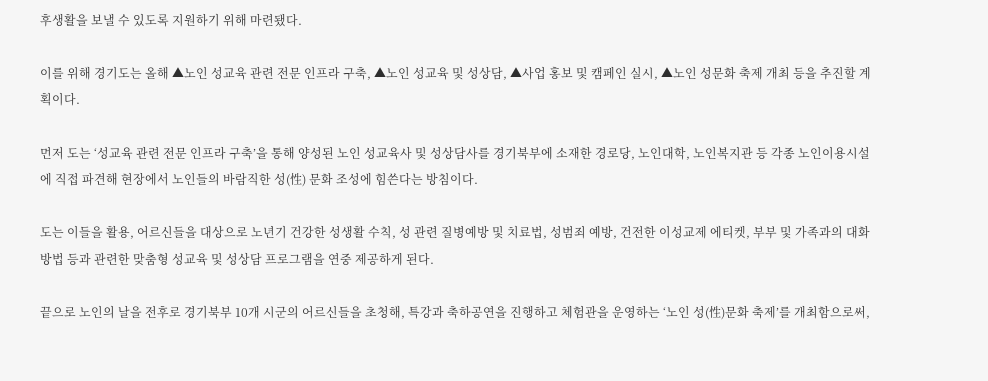후생활을 보낼 수 있도록 지원하기 위해 마련됐다.

이를 위해 경기도는 올해 ▲노인 성교육 관련 전문 인프라 구축, ▲노인 성교육 및 성상담, ▲사업 홍보 및 캠페인 실시, ▲노인 성문화 축제 개최 등을 추진할 계획이다.

먼저 도는 ‘성교육 관련 전문 인프라 구축’을 통해 양성된 노인 성교육사 및 성상담사를 경기북부에 소재한 경로당, 노인대학, 노인복지관 등 각종 노인이용시설에 직접 파견해 현장에서 노인들의 바람직한 성(性) 문화 조성에 힘쓴다는 방침이다.

도는 이들을 활용, 어르신들을 대상으로 노년기 건강한 성생활 수칙, 성 관련 질병예방 및 치료법, 성범죄 예방, 건전한 이성교제 에티켓, 부부 및 가족과의 대화 방법 등과 관련한 맞춤형 성교육 및 성상담 프로그램을 연중 제공하게 된다.

끝으로 노인의 날을 전후로 경기북부 10개 시군의 어르신들을 초청해, 특강과 축하공연을 진행하고 체험관을 운영하는 ‘노인 성(性)문화 축제’를 개최함으로써,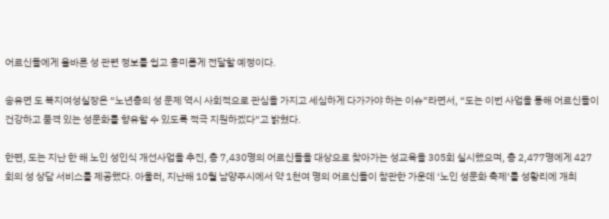어르신들에게 올바른 성 관련 정보를 쉽고 흥미롭게 전달할 예정이다.

송유면 도 복지여성실장은 “노년층의 성 문제 역시 사회적으로 관심을 가지고 세심하게 다가가야 하는 이슈”라면서, “도는 이번 사업을 통해 어르신들이 건강하고 품격 있는 성문화를 향유할 수 있도록 적극 지원하겠다”고 밝혔다.

한편, 도는 지난 한 해 노인 성인식 개선사업을 추진, 총 7,430명의 어르신들을 대상으로 찾아가는 성교육을 305회 실시했으며, 총 2,477명에게 427회의 성 상담 서비스를 제공했다. 아울러, 지난해 10월 남양주시에서 약 1천여 명의 어르신들이 참관한 가운데 ‘노인 성문화 축제’를 성황리에 개최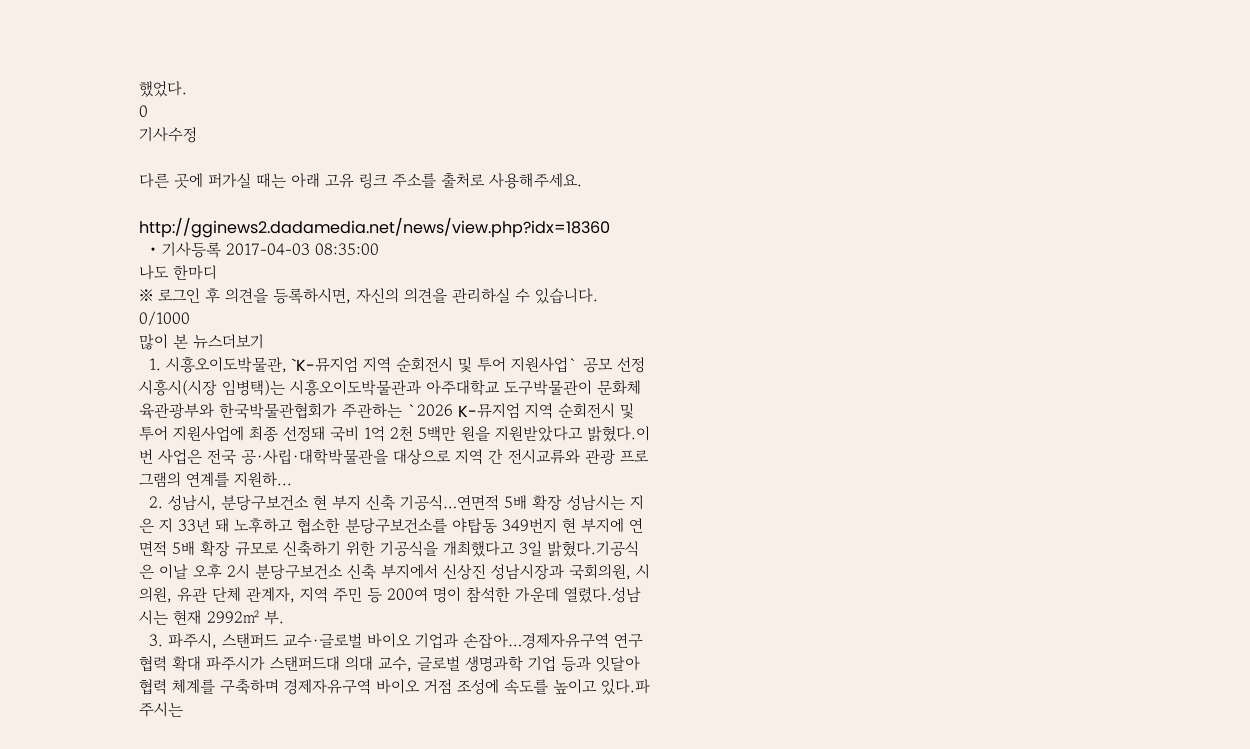했었다.
0
기사수정

다른 곳에 퍼가실 때는 아래 고유 링크 주소를 출처로 사용해주세요.

http://gginews2.dadamedia.net/news/view.php?idx=18360
  • 기사등록 2017-04-03 08:35:00
나도 한마디
※ 로그인 후 의견을 등록하시면, 자신의 의견을 관리하실 수 있습니다. 0/1000
많이 본 뉴스더보기
  1. 시흥오이도박물관, `K-뮤지엄 지역 순회전시 및 투어 지원사업` 공모 선정 시흥시(시장 임병택)는 시흥오이도박물관과 아주대학교 도구박물관이 문화체육관광부와 한국박물관협회가 주관하는 `2026 K-뮤지엄 지역 순회전시 및 투어 지원사업에 최종 선정돼 국비 1억 2천 5백만 원을 지원받았다고 밝혔다.이번 사업은 전국 공·사립·대학박물관을 대상으로 지역 간 전시교류와 관광 프로그램의 연계를 지원하...
  2. 성남시, 분당구보건소 현 부지 신축 기공식…연면적 5배 확장 성남시는 지은 지 33년 돼 노후하고 협소한 분당구보건소를 야탑동 349번지 현 부지에 연면적 5배 확장 규모로 신축하기 위한 기공식을 개최했다고 3일 밝혔다.기공식은 이날 오후 2시 분당구보건소 신축 부지에서 신상진 성남시장과 국회의원, 시의원, 유관 단체 관계자, 지역 주민 등 200여 명이 참석한 가운데 열렸다.성남시는 현재 2992㎡ 부.
  3. 파주시, 스탠퍼드 교수·글로벌 바이오 기업과 손잡아…경제자유구역 연구협력 확대 파주시가 스탠퍼드대 의대 교수, 글로벌 생명과학 기업 등과 잇달아 협력 체계를 구축하며 경제자유구역 바이오 거점 조성에 속도를 높이고 있다.파주시는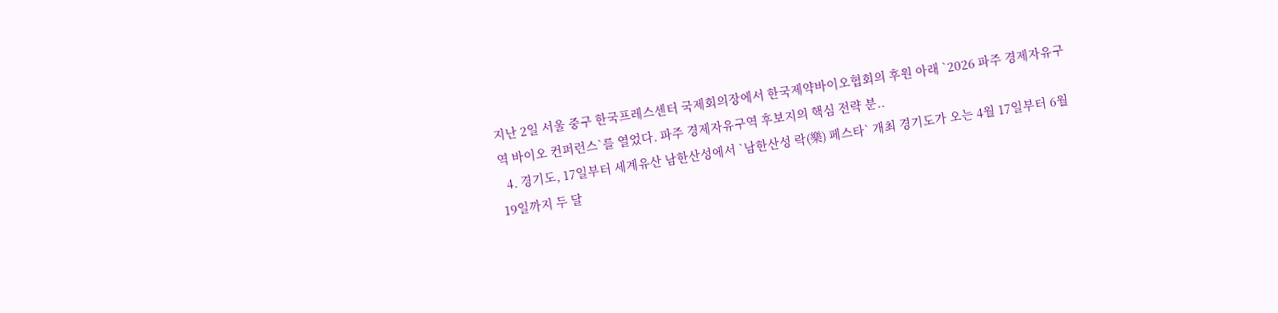지난 2일 서울 중구 한국프레스센터 국제회의장에서 한국제약바이오협회의 후원 아래 `2026 파주 경제자유구역 바이오 컨퍼런스`를 열었다. 파주 경제자유구역 후보지의 핵심 전략 분..
  4. 경기도, 17일부터 세계유산 남한산성에서 `남한산성 락(樂) 페스타` 개최 경기도가 오는 4월 17일부터 6월 19일까지 두 달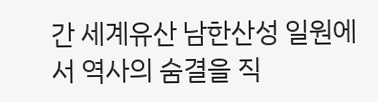간 세계유산 남한산성 일원에서 역사의 숨결을 직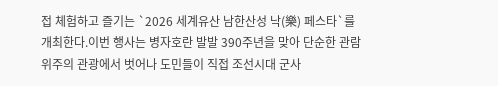접 체험하고 즐기는 `2026 세계유산 남한산성 낙(樂) 페스타`를 개최한다.이번 행사는 병자호란 발발 390주년을 맞아 단순한 관람 위주의 관광에서 벗어나 도민들이 직접 조선시대 군사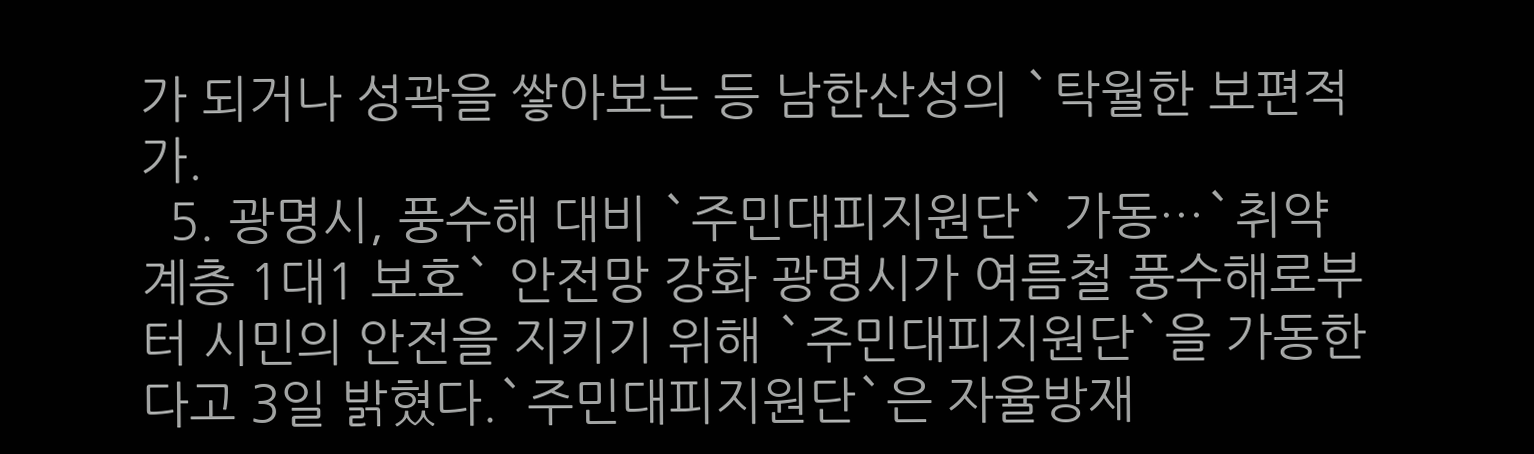가 되거나 성곽을 쌓아보는 등 남한산성의 `탁월한 보편적 가.
  5. 광명시, 풍수해 대비 `주민대피지원단` 가동…`취약계층 1대1 보호` 안전망 강화 광명시가 여름철 풍수해로부터 시민의 안전을 지키기 위해 `주민대피지원단`을 가동한다고 3일 밝혔다.`주민대피지원단`은 자율방재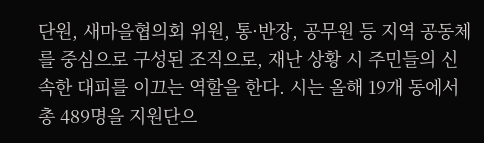단원, 새마을협의회 위원, 통·반장, 공무원 등 지역 공동체를 중심으로 구성된 조직으로, 재난 상황 시 주민들의 신속한 대피를 이끄는 역할을 한다. 시는 올해 19개 동에서 총 489명을 지원단으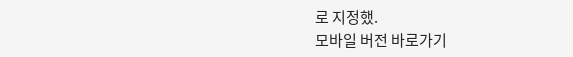로 지정했.
모바일 버전 바로가기